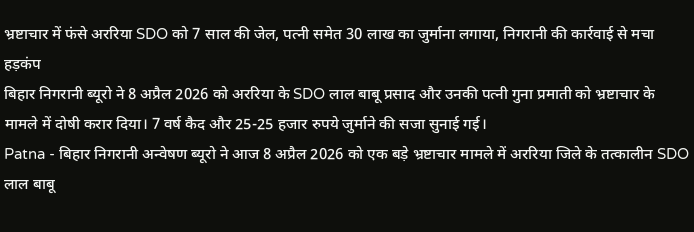भ्रष्टाचार में फंसे अररिया SDO को 7 साल की जेल, पत्नी समेत 30 लाख का जुर्माना लगाया, निगरानी की कार्रवाई से मचा हड़कंप
बिहार निगरानी ब्यूरो ने 8 अप्रैल 2026 को अररिया के SDO लाल बाबू प्रसाद और उनकी पत्नी गुना प्रमाती को भ्रष्टाचार के मामले में दोषी करार दिया। 7 वर्ष कैद और 25-25 हजार रुपये जुर्माने की सजा सुनाई गई।
Patna - बिहार निगरानी अन्वेषण ब्यूरो ने आज 8 अप्रैल 2026 को एक बड़े भ्रष्टाचार मामले में अररिया जिले के तत्कालीन SDO लाल बाबू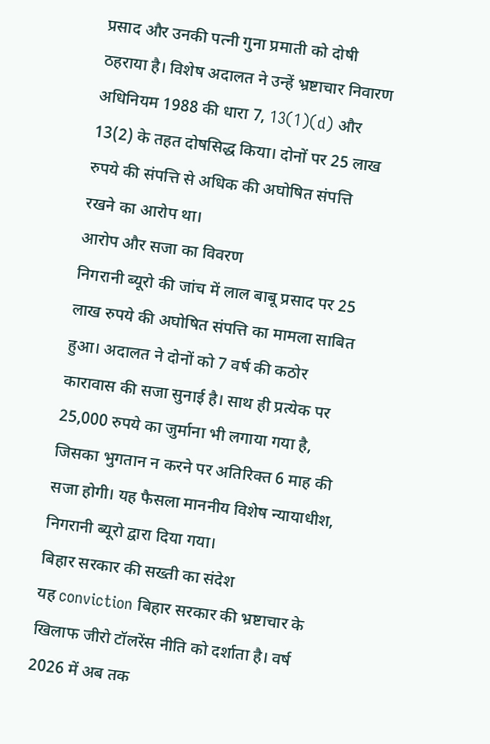प्रसाद और उनकी पत्नी गुना प्रमाती को दोषी ठहराया है। विशेष अदालत ने उन्हें भ्रष्टाचार निवारण अधिनियम 1988 की धारा 7, 13(1)(d) और 13(2) के तहत दोषसिद्ध किया। दोनों पर 25 लाख रुपये की संपत्ति से अधिक की अघोषित संपत्ति रखने का आरोप था।
आरोप और सजा का विवरण
निगरानी ब्यूरो की जांच में लाल बाबू प्रसाद पर 25 लाख रुपये की अघोषित संपत्ति का मामला साबित हुआ। अदालत ने दोनों को 7 वर्ष की कठोर कारावास की सजा सुनाई है। साथ ही प्रत्येक पर 25,000 रुपये का जुर्माना भी लगाया गया है, जिसका भुगतान न करने पर अतिरिक्त 6 माह की सजा होगी। यह फैसला माननीय विशेष न्यायाधीश, निगरानी ब्यूरो द्वारा दिया गया।
बिहार सरकार की सख्ती का संदेश
यह conviction बिहार सरकार की भ्रष्टाचार के खिलाफ जीरो टॉलरेंस नीति को दर्शाता है। वर्ष 2026 में अब तक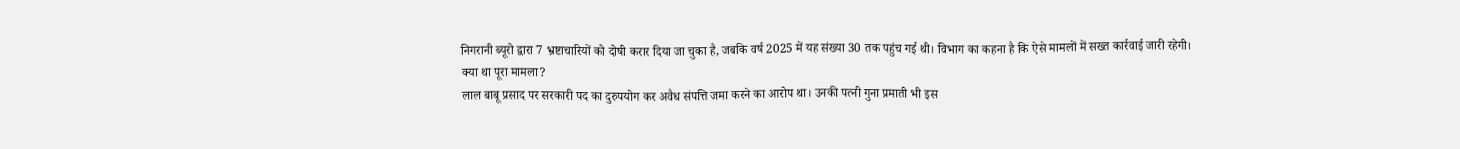निगरानी ब्यूरो द्वारा 7 भ्रष्टाचारियों को दोषी करार दिया जा चुका है, जबकि वर्ष 2025 में यह संख्या 30 तक पहुंच गई थी। विभाग का कहना है कि ऐसे मामलों में सख्त कार्रवाई जारी रहेगी।
क्या था पूरा मामला?
लाल बाबू प्रसाद पर सरकारी पद का दुरुपयोग कर अवैध संपत्ति जमा करने का आरोप था। उनकी पत्नी गुना प्रमाती भी इस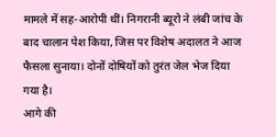मामले में सह-आरोपी थीं। निगरानी ब्यूरो ने लंबी जांच के बाद चालान पेश किया, जिस पर विशेष अदालत ने आज फैसला सुनाया। दोनों दोषियों को तुरंत जेल भेज दिया गया है।
आगे की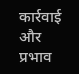कार्रवाई और प्रभाव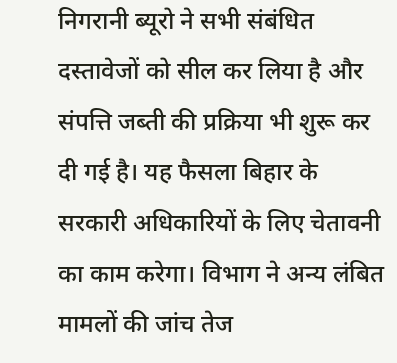निगरानी ब्यूरो ने सभी संबंधित दस्तावेजों को सील कर लिया है और संपत्ति जब्ती की प्रक्रिया भी शुरू कर दी गई है। यह फैसला बिहार के सरकारी अधिकारियों के लिए चेतावनी का काम करेगा। विभाग ने अन्य लंबित मामलों की जांच तेज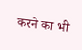करने का भी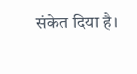संकेत दिया है।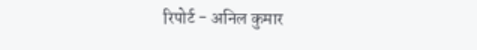रिपोर्ट - अनिल कुमार